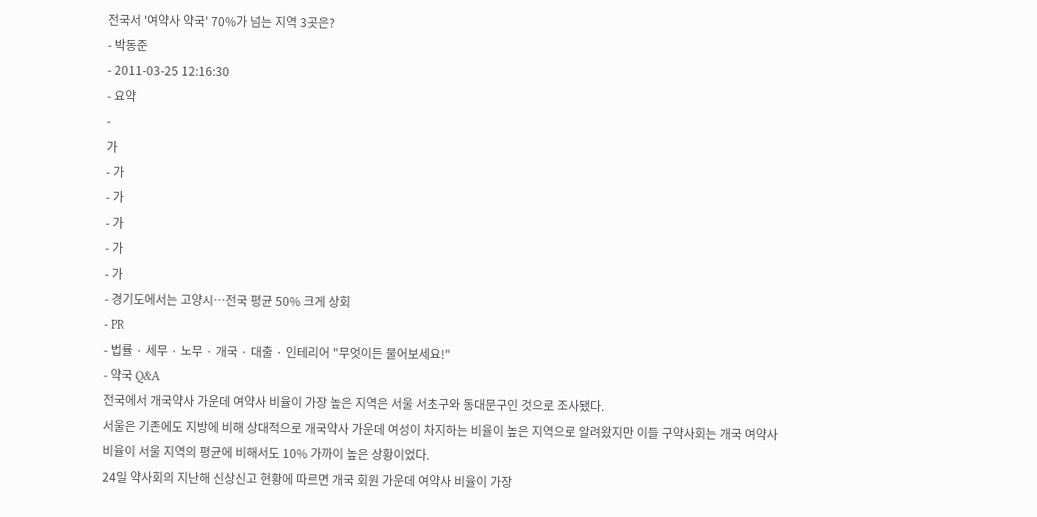전국서 '여약사 약국' 70%가 넘는 지역 3곳은?
- 박동준
- 2011-03-25 12:16:30
- 요약
-
가
- 가
- 가
- 가
- 가
- 가
- 경기도에서는 고양시…전국 평균 50% 크게 상회
- PR
- 법률 · 세무 · 노무 · 개국 · 대출 · 인테리어 "무엇이든 물어보세요!"
- 약국 Q&A
전국에서 개국약사 가운데 여약사 비율이 가장 높은 지역은 서울 서초구와 동대문구인 것으로 조사됐다.
서울은 기존에도 지방에 비해 상대적으로 개국약사 가운데 여성이 차지하는 비율이 높은 지역으로 알려왔지만 이들 구약사회는 개국 여약사 비율이 서울 지역의 평균에 비해서도 10% 가까이 높은 상황이었다.
24일 약사회의 지난해 신상신고 현황에 따르면 개국 회원 가운데 여약사 비율이 가장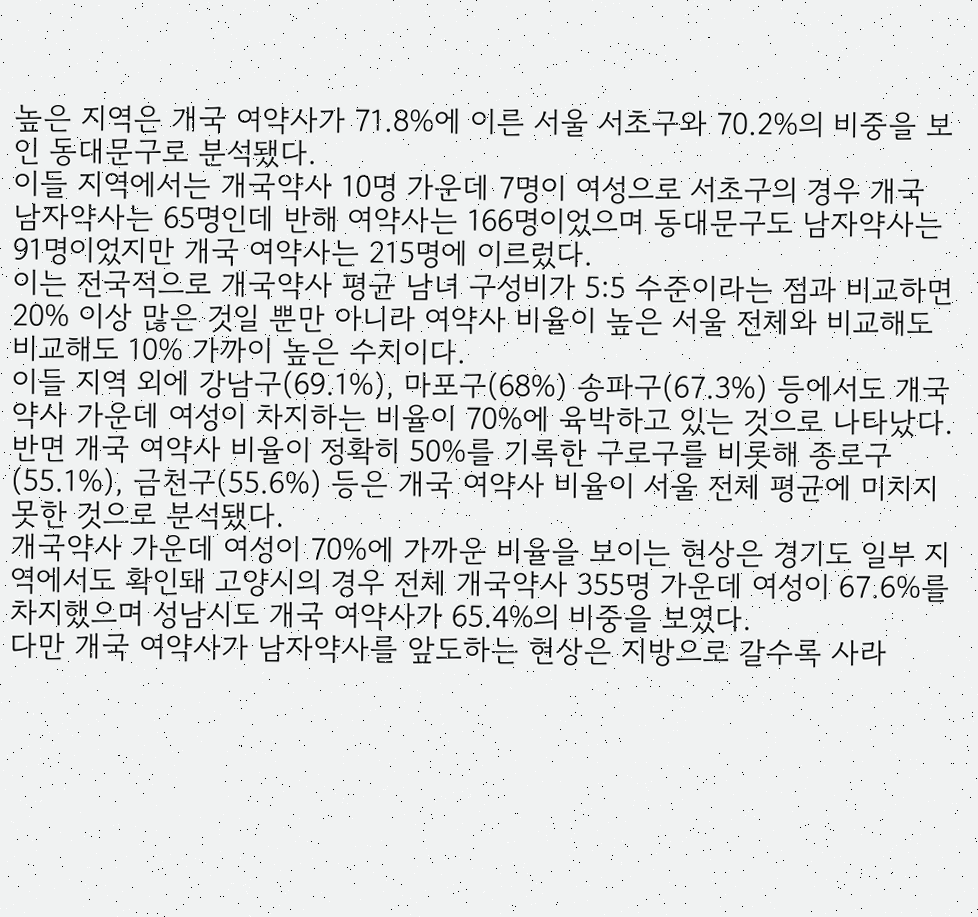높은 지역은 개국 여약사가 71.8%에 이른 서울 서초구와 70.2%의 비중을 보인 동대문구로 분석됐다.
이들 지역에서는 개국약사 10명 가운데 7명이 여성으로 서초구의 경우 개국 남자약사는 65명인데 반해 여약사는 166명이었으며 동대문구도 남자약사는 91명이었지만 개국 여약사는 215명에 이르렀다.
이는 전국적으로 개국약사 평균 남녀 구성비가 5:5 수준이라는 점과 비교하면 20% 이상 많은 것일 뿐만 아니라 여약사 비율이 높은 서울 전체와 비교해도 비교해도 10% 가까이 높은 수치이다.
이들 지역 외에 강남구(69.1%), 마포구(68%) 송파구(67.3%) 등에서도 개국약사 가운데 여성이 차지하는 비율이 70%에 육박하고 있는 것으로 나타났다.
반면 개국 여약사 비율이 정확히 50%를 기록한 구로구를 비롯해 종로구(55.1%), 금천구(55.6%) 등은 개국 여약사 비율이 서울 전체 평균에 미치지 못한 것으로 분석됐다.
개국약사 가운데 여성이 70%에 가까운 비율을 보이는 현상은 경기도 일부 지역에서도 확인돼 고양시의 경우 전체 개국약사 355명 가운데 여성이 67.6%를 차지했으며 성남시도 개국 여약사가 65.4%의 비중을 보였다.
다만 개국 여약사가 남자약사를 앞도하는 현상은 지방으로 갈수록 사라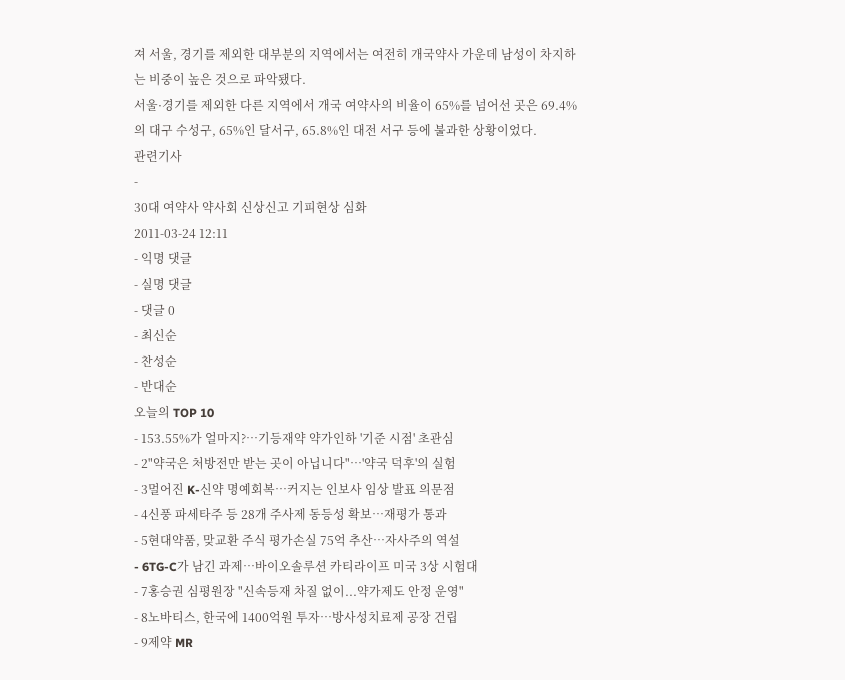져 서울, 경기를 제외한 대부분의 지역에서는 여전히 개국약사 가운데 남성이 차지하는 비중이 높은 것으로 파악됐다.
서울·경기를 제외한 다른 지역에서 개국 여약사의 비율이 65%를 넘어선 곳은 69.4%의 대구 수성구, 65%인 달서구, 65.8%인 대전 서구 등에 불과한 상황이었다.
관련기사
-
30대 여약사 약사회 신상신고 기피현상 심화
2011-03-24 12:11
- 익명 댓글
- 실명 댓글
- 댓글 0
- 최신순
- 찬성순
- 반대순
오늘의 TOP 10
- 153.55%가 얼마지?…기등재약 약가인하 '기준 시점' 초관심
- 2"약국은 처방전만 받는 곳이 아닙니다"…'약국 덕후'의 실험
- 3멀어진 K-신약 명예회복…커지는 인보사 임상 발표 의문점
- 4신풍 파세타주 등 28개 주사제 동등성 확보…재평가 통과
- 5현대약품, 맞교환 주식 평가손실 75억 추산…자사주의 역설
- 6TG-C가 남긴 과제…바이오솔루션 카티라이프 미국 3상 시험대
- 7홍승권 심평원장 "신속등재 차질 없이...약가제도 안정 운영"
- 8노바티스, 한국에 1400억원 투자…방사성치료제 공장 건립
- 9제약 MR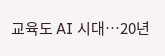교육도 AI 시대…20년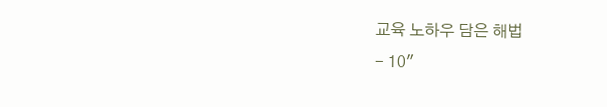교육 노하우 담은 해법
- 10"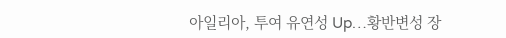아일리아, 투여 유연성 Up…황반변성 장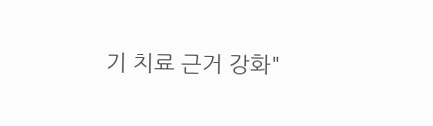기 치료 근거 강화"